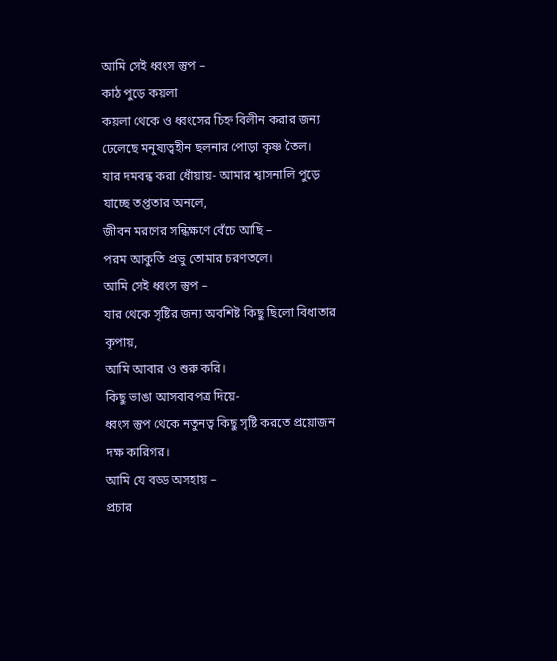আমি সেই ধ্বংস স্তুপ –
কাঠ পুড়ে কয়লা
কয়লা থেকে ও ধ্বংসের চিহ্ন বিলীন করার জন্য ঢেলেছে মনুষ্যত্বহীন ছলনার পোড়া কৃষ্ণ তৈল।
যার দমবন্ধ করা ধোঁয়ায়- আমার শ্বাসনালি পুড়ে যাচ্ছে তপ্ততার অনলে,
জীবন মরণের সন্ধিক্ষণে বেঁচে আছি –
পরম আকুতি প্রভু তোমার চরণতলে।
আমি সেই ধ্বংস স্তুপ –
যার থেকে সৃষ্টির জন্য অবশিষ্ট কিছু ছিলো বিধাতার কৃপায়,
আমি আবার ও শুরু করি।
কিছু ভাঙা আসবাবপত্র দিয়ে-
ধ্বংস স্তুপ থেকে নতুনত্ব কিছু সৃষ্টি করতে প্রয়োজন দক্ষ কারিগর।
আমি যে বড্ড অসহায় –
প্রচার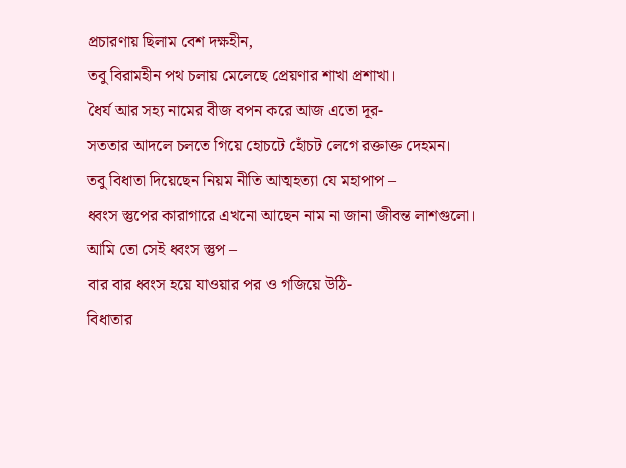প্রচারণায় ছিলাম বেশ দক্ষহীন,
তবু বিরামহীন পথ চলায় মেলেছে প্রেয়ণার শাখা প্রশাখা।
ধৈর্য আর সহ্য নামের বীজ বপন করে আজ এতো দূর-
সততার আদলে চলতে গিয়ে হোচটে হোঁচট লেগে রক্তাক্ত দেহমন।
তবু বিধাতা দিয়েছেন নিয়ম নীতি আত্মহত্যা যে মহাপাপ –
ধ্বংস স্তুপের কারাগারে এখনো আছেন নাম না জানা জীবন্ত লাশগুলো।
আমি তো সেই ধ্বংস স্তুপ –
বার বার ধ্বংস হয়ে যাওয়ার পর ও গজিয়ে উঠি-
বিধাতার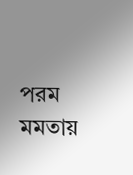পরম মমতায়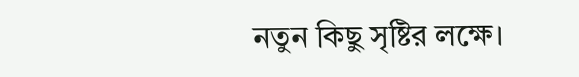নতুন কিছু সৃষ্টির লক্ষে।